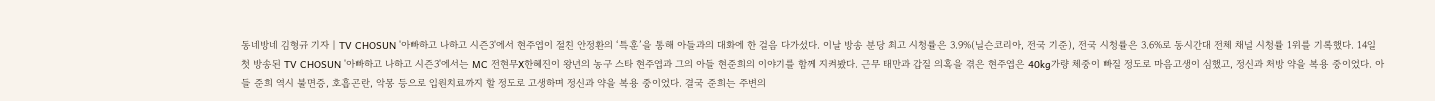동네방네 김형규 기자 | TV CHOSUN '아빠하고 나하고 시즌3'에서 현주엽이 절친 안정환의 ‘특훈’을 통해 아들과의 대화에 한 걸음 다가섰다. 이날 방송 분당 최고 시청률은 3.9%(닐슨코리아, 전국 기준), 전국 시청률은 3.6%로 동시간대 전체 채널 시청률 1위를 기록했다. 14일 첫 방송된 TV CHOSUN '아빠하고 나하고 시즌3'에서는 MC 전현무X한혜진이 왕년의 농구 스타 현주엽과 그의 아들 현준희의 이야기를 함께 지켜봤다. 근무 태만과 갑질 의혹을 겪은 현주엽은 40kg가량 체중이 빠질 정도로 마음고생이 심했고, 정신과 처방 약을 복용 중이었다. 아들 준희 역시 불면증, 호흡곤란, 악몽 등으로 입원치료까지 할 정도로 고생하며 정신과 약을 복용 중이었다. 결국 준희는 주변의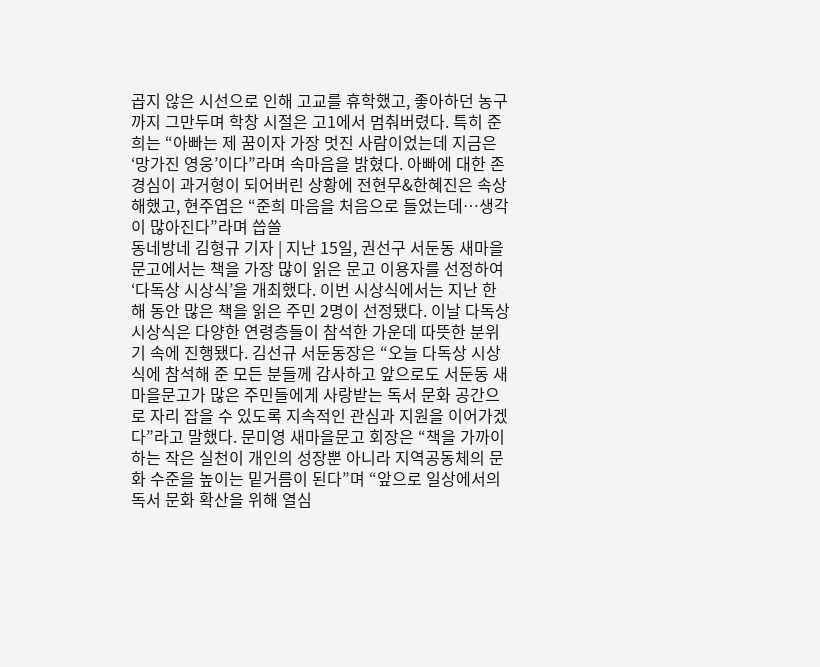곱지 않은 시선으로 인해 고교를 휴학했고, 좋아하던 농구까지 그만두며 학창 시절은 고1에서 멈춰버렸다. 특히 준희는 “아빠는 제 꿈이자 가장 멋진 사람이었는데 지금은 ‘망가진 영웅’이다”라며 속마음을 밝혔다. 아빠에 대한 존경심이 과거형이 되어버린 상황에 전현무&한혜진은 속상해했고, 현주엽은 “준희 마음을 처음으로 들었는데…생각이 많아진다”라며 씁쓸
동네방네 김형규 기자 | 지난 15일, 권선구 서둔동 새마을문고에서는 책을 가장 많이 읽은 문고 이용자를 선정하여 ‘다독상 시상식’을 개최했다. 이번 시상식에서는 지난 한 해 동안 많은 책을 읽은 주민 2명이 선정됐다. 이날 다독상 시상식은 다양한 연령층들이 참석한 가운데 따뜻한 분위기 속에 진행됐다. 김선규 서둔동장은 “오늘 다독상 시상식에 참석해 준 모든 분들께 감사하고 앞으로도 서둔동 새마을문고가 많은 주민들에게 사랑받는 독서 문화 공간으로 자리 잡을 수 있도록 지속적인 관심과 지원을 이어가겠다”라고 말했다. 문미영 새마을문고 회장은 “책을 가까이하는 작은 실천이 개인의 성장뿐 아니라 지역공동체의 문화 수준을 높이는 밑거름이 된다”며 “앞으로 일상에서의 독서 문화 확산을 위해 열심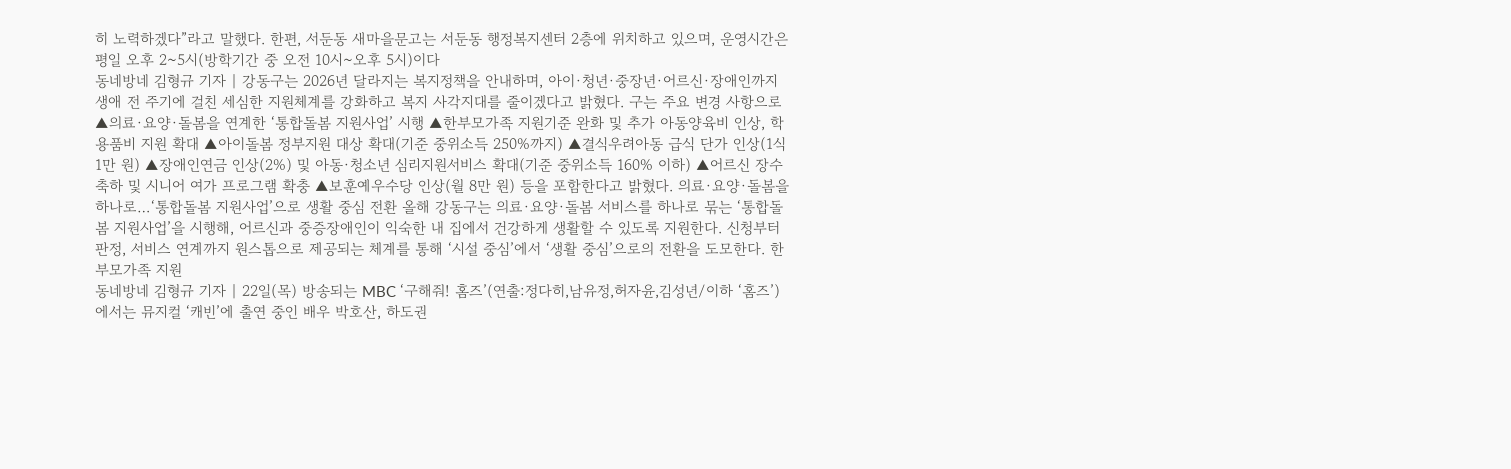히 노력하겠다”라고 말했다. 한편, 서둔동 새마을문고는 서둔동 행정복지센터 2층에 위치하고 있으며, 운영시간은 평일 오후 2~5시(방학기간 중 오전 10시~오후 5시)이다
동네방네 김형규 기자 | 강동구는 2026년 달라지는 복지정책을 안내하며, 아이·청년·중장년·어르신·장애인까지 생애 전 주기에 걸친 세심한 지원체계를 강화하고 복지 사각지대를 줄이겠다고 밝혔다. 구는 주요 변경 사항으로 ▲의료·요양·돌봄을 연계한 ‘통합돌봄 지원사업’ 시행 ▲한부모가족 지원기준 완화 및 추가 아동양육비 인상, 학용품비 지원 확대 ▲아이돌봄 정부지원 대상 확대(기준 중위소득 250%까지) ▲결식우려아동 급식 단가 인상(1식 1만 원) ▲장애인연금 인상(2%) 및 아동·청소년 심리지원서비스 확대(기준 중위소득 160% 이하) ▲어르신 장수축하 및 시니어 여가 프로그램 확충 ▲보훈예우수당 인상(월 8만 원) 등을 포함한다고 밝혔다. 의료·요양·돌봄을 하나로…‘통합돌봄 지원사업’으로 생활 중심 전환 올해 강동구는 의료·요양·돌봄 서비스를 하나로 묶는 ‘통합돌봄 지원사업’을 시행해, 어르신과 중증장애인이 익숙한 내 집에서 건강하게 생활할 수 있도록 지원한다. 신청부터 판정, 서비스 연계까지 원스톱으로 제공되는 체계를 통해 ‘시설 중심’에서 ‘생활 중심’으로의 전환을 도모한다. 한부모가족 지원
동네방네 김형규 기자 | 22일(목) 방송되는 MBC ‘구해줘! 홈즈’(연출:정다히,남유정,허자윤,김성년/이하 ‘홈즈’)에서는 뮤지컬 ‘캐빈’에 출연 중인 배우 박호산, 하도권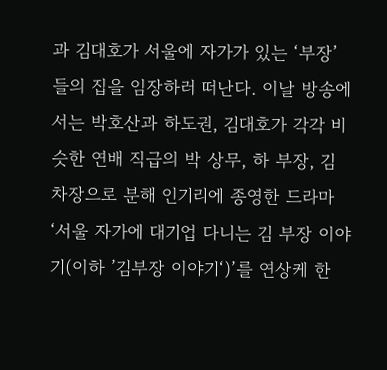과 김대호가 서울에 자가가 있는 ‘부장’들의 집을 임장하러 떠난다. 이날 방송에서는 박호산과 하도권, 김대호가 각각 비슷한 연배 직급의 박 상무, 하 부장, 김 차장으로 분해 인기리에 종영한 드라마 ‘서울 자가에 대기업 다니는 김 부장 이야기(이하 ’김부장 이야기‘)’를 연상케 한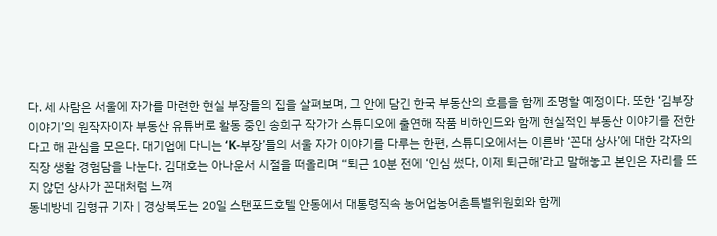다. 세 사람은 서울에 자가를 마련한 현실 부장들의 집을 살펴보며, 그 안에 담긴 한국 부동산의 흐름을 함께 조명할 예정이다. 또한 ‘김부장 이야기’의 원작자이자 부동산 유튜버로 활동 중인 송희구 작가가 스튜디오에 출연해 작품 비하인드와 함께 현실적인 부동산 이야기를 전한다고 해 관심을 모은다. 대기업에 다니는 ‘K-부장’들의 서울 자가 이야기를 다루는 한편, 스튜디오에서는 이른바 ‘꼰대 상사’에 대한 각자의 직장 생활 경험담을 나눈다. 김대호는 아나운서 시절을 떠올리며 “퇴근 10분 전에 ‘인심 썼다, 이제 퇴근해’라고 말해놓고 본인은 자리를 뜨지 않던 상사가 꼰대처럼 느껴
동네방네 김형규 기자 | 경상북도는 20일 스탠포드호텔 안동에서 대통령직속 농어업농어촌특별위원회와 함께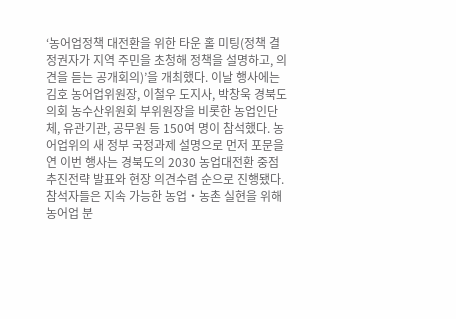‘농어업정책 대전환을 위한 타운 홀 미팅(정책 결정권자가 지역 주민을 초청해 정책을 설명하고, 의견을 듣는 공개회의)’을 개최했다. 이날 행사에는 김호 농어업위원장, 이철우 도지사, 박창욱 경북도의회 농수산위원회 부위원장을 비롯한 농업인단체, 유관기관, 공무원 등 150여 명이 참석했다. 농어업위의 새 정부 국정과제 설명으로 먼저 포문을 연 이번 행사는 경북도의 2030 농업대전환 중점추진전략 발표와 현장 의견수렴 순으로 진행됐다. 참석자들은 지속 가능한 농업‧농촌 실현을 위해 농어업 분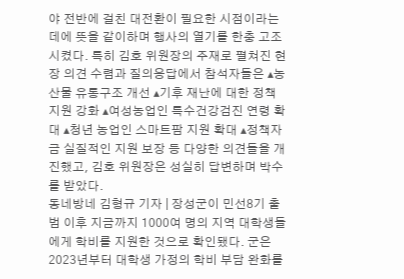야 전반에 걸친 대전환이 필요한 시점이라는 데에 뜻을 같이하며 행사의 열기를 한충 고조시켰다. 특히 김호 위원장의 주재로 펼쳐진 현장 의견 수렴과 질의응답에서 참석자들은 ▴농산물 유통구조 개선 ▴기후 재난에 대한 정책 지원 강화 ▴여성농업인 특수건강검진 연령 확대 ▴청년 농업인 스마트팜 지원 확대 ▴정책자금 실질적인 지원 보장 등 다양한 의견들을 개진했고, 김호 위원장은 성실히 답변하며 박수를 받았다.
동네방네 김형규 기자 | 장성군이 민선8기 출범 이후 지금까지 1000여 명의 지역 대학생들에게 학비를 지원한 것으로 확인됐다. 군은 2023년부터 대학생 가정의 학비 부담 완화를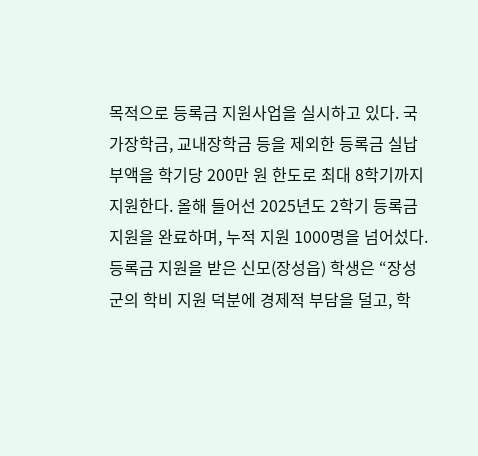목적으로 등록금 지원사업을 실시하고 있다. 국가장학금, 교내장학금 등을 제외한 등록금 실납부액을 학기당 200만 원 한도로 최대 8학기까지 지원한다. 올해 들어선 2025년도 2학기 등록금 지원을 완료하며, 누적 지원 1000명을 넘어섰다. 등록금 지원을 받은 신모(장성읍) 학생은 “장성군의 학비 지원 덕분에 경제적 부담을 덜고, 학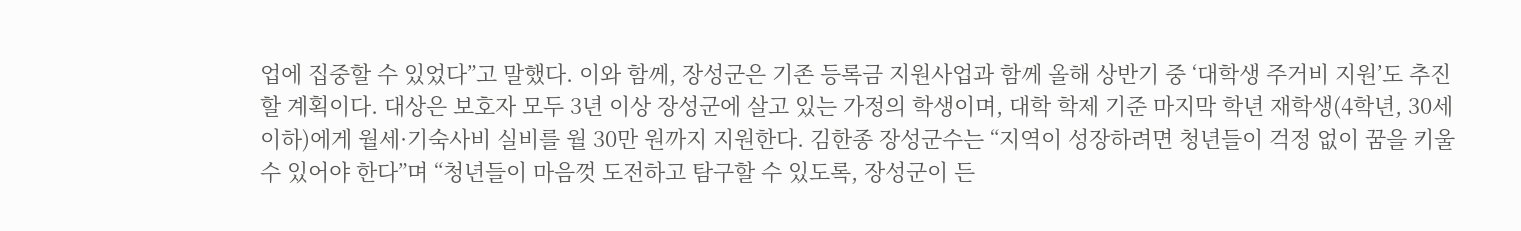업에 집중할 수 있었다”고 말했다. 이와 함께, 장성군은 기존 등록금 지원사업과 함께 올해 상반기 중 ‘대학생 주거비 지원’도 추진할 계획이다. 대상은 보호자 모두 3년 이상 장성군에 살고 있는 가정의 학생이며, 대학 학제 기준 마지막 학년 재학생(4학년, 30세 이하)에게 월세·기숙사비 실비를 월 30만 원까지 지원한다. 김한종 장성군수는 “지역이 성장하려면 청년들이 걱정 없이 꿈을 키울 수 있어야 한다”며 “청년들이 마음껏 도전하고 탐구할 수 있도록, 장성군이 든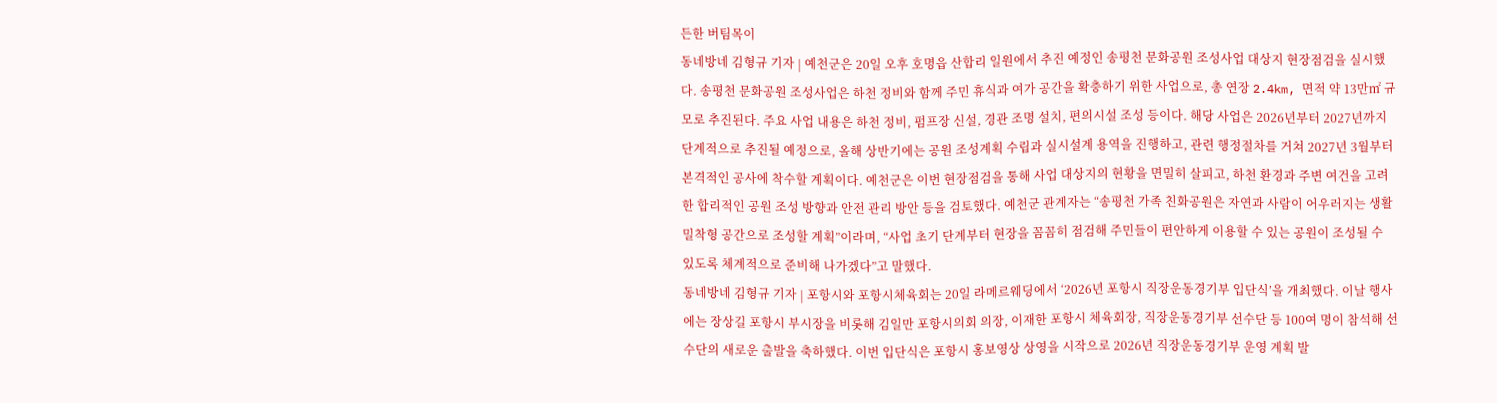든한 버팀목이
동네방네 김형규 기자 | 예천군은 20일 오후 호명읍 산합리 일원에서 추진 예정인 송평천 문화공원 조성사업 대상지 현장점검을 실시했다. 송평천 문화공원 조성사업은 하천 정비와 함께 주민 휴식과 여가 공간을 확충하기 위한 사업으로, 총 연장 2.4km, 면적 약 13만㎡ 규모로 추진된다. 주요 사업 내용은 하천 정비, 펌프장 신설, 경관 조명 설치, 편의시설 조성 등이다. 해당 사업은 2026년부터 2027년까지 단계적으로 추진될 예정으로, 올해 상반기에는 공원 조성계획 수립과 실시설계 용역을 진행하고, 관련 행정절차를 거쳐 2027년 3월부터 본격적인 공사에 착수할 계획이다. 예천군은 이번 현장점검을 통해 사업 대상지의 현황을 면밀히 살피고, 하천 환경과 주변 여건을 고려한 합리적인 공원 조성 방향과 안전 관리 방안 등을 검토했다. 예천군 관계자는 “송평천 가족 친화공원은 자연과 사람이 어우러지는 생활 밀착형 공간으로 조성할 계획”이라며, “사업 초기 단계부터 현장을 꼼꼼히 점검해 주민들이 편안하게 이용할 수 있는 공원이 조성될 수 있도록 체계적으로 준비해 나가겠다”고 말했다.
동네방네 김형규 기자 | 포항시와 포항시체육회는 20일 라메르웨딩에서 ‘2026년 포항시 직장운동경기부 입단식’을 개최했다. 이날 행사에는 장상길 포항시 부시장을 비롯해 김일만 포항시의회 의장, 이재한 포항시 체육회장, 직장운동경기부 선수단 등 100여 명이 참석해 선수단의 새로운 출발을 축하했다. 이번 입단식은 포항시 홍보영상 상영을 시작으로 2026년 직장운동경기부 운영 계획 발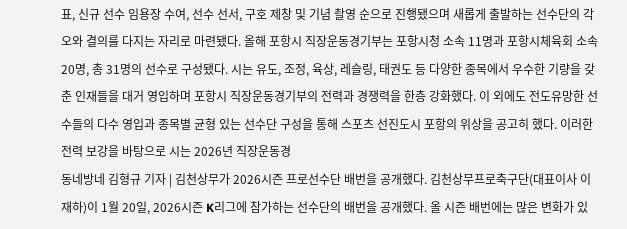표, 신규 선수 임용장 수여, 선수 선서, 구호 제창 및 기념 촬영 순으로 진행됐으며 새롭게 출발하는 선수단의 각오와 결의를 다지는 자리로 마련됐다. 올해 포항시 직장운동경기부는 포항시청 소속 11명과 포항시체육회 소속 20명, 총 31명의 선수로 구성됐다. 시는 유도, 조정, 육상, 레슬링, 태권도 등 다양한 종목에서 우수한 기량을 갖춘 인재들을 대거 영입하며 포항시 직장운동경기부의 전력과 경쟁력을 한층 강화했다. 이 외에도 전도유망한 선수들의 다수 영입과 종목별 균형 있는 선수단 구성을 통해 스포츠 선진도시 포항의 위상을 공고히 했다. 이러한 전력 보강을 바탕으로 시는 2026년 직장운동경
동네방네 김형규 기자 | 김천상무가 2026시즌 프로선수단 배번을 공개했다. 김천상무프로축구단(대표이사 이재하)이 1월 20일, 2026시즌 K리그에 참가하는 선수단의 배번을 공개했다. 올 시즌 배번에는 많은 변화가 있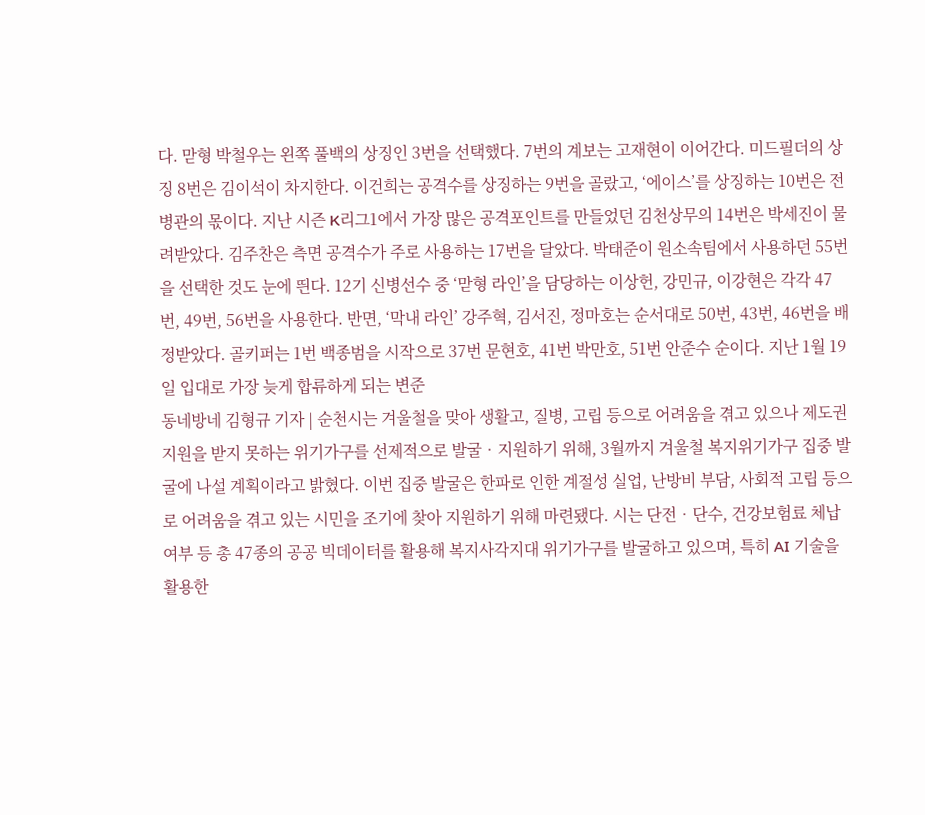다. 맏형 박철우는 왼쪽 풀백의 상징인 3번을 선택했다. 7번의 계보는 고재현이 이어간다. 미드필더의 상징 8번은 김이석이 차지한다. 이건희는 공격수를 상징하는 9번을 골랐고, ‘에이스’를 상징하는 10번은 전병관의 몫이다. 지난 시즌 K리그1에서 가장 많은 공격포인트를 만들었던 김천상무의 14번은 박세진이 물려받았다. 김주찬은 측면 공격수가 주로 사용하는 17번을 달았다. 박태준이 원소속팀에서 사용하던 55번을 선택한 것도 눈에 띈다. 12기 신병선수 중 ‘맏형 라인’을 담당하는 이상헌, 강민규, 이강현은 각각 47번, 49번, 56번을 사용한다. 반면, ‘막내 라인’ 강주혁, 김서진, 정마호는 순서대로 50번, 43번, 46번을 배정받았다. 골키퍼는 1번 백종범을 시작으로 37번 문현호, 41번 박만호, 51번 안준수 순이다. 지난 1월 19일 입대로 가장 늦게 합류하게 되는 변준
동네방네 김형규 기자 | 순천시는 겨울철을 맞아 생활고, 질병, 고립 등으로 어려움을 겪고 있으나 제도권 지원을 받지 못하는 위기가구를 선제적으로 발굴‧지원하기 위해, 3월까지 겨울철 복지위기가구 집중 발굴에 나설 계획이라고 밝혔다. 이번 집중 발굴은 한파로 인한 계절성 실업, 난방비 부담, 사회적 고립 등으로 어려움을 겪고 있는 시민을 조기에 찾아 지원하기 위해 마련됐다. 시는 단전‧단수, 건강보험료 체납 여부 등 총 47종의 공공 빅데이터를 활용해 복지사각지대 위기가구를 발굴하고 있으며, 특히 AI 기술을 활용한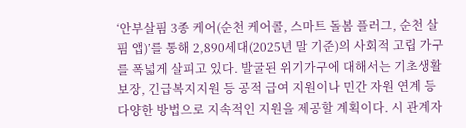‘안부살핌 3종 케어(순천 케어콜, 스마트 돌봄 플러그, 순천 살핌 앱)’를 통해 2,890세대(2025년 말 기준)의 사회적 고립 가구를 폭넓게 살피고 있다. 발굴된 위기가구에 대해서는 기초생활보장, 긴급복지지원 등 공적 급여 지원이나 민간 자원 연계 등 다양한 방법으로 지속적인 지원을 제공할 계획이다. 시 관계자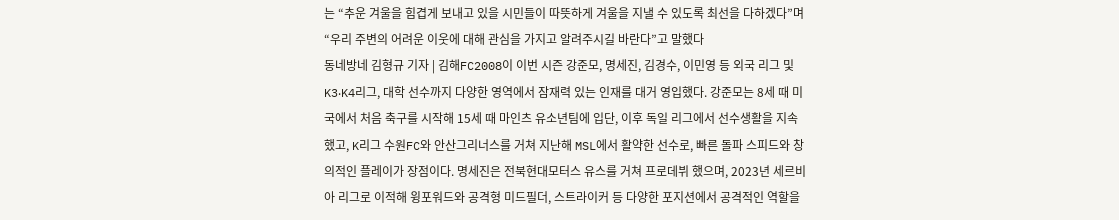는 “추운 겨울을 힘겹게 보내고 있을 시민들이 따뜻하게 겨울을 지낼 수 있도록 최선을 다하겠다”며 “우리 주변의 어려운 이웃에 대해 관심을 가지고 알려주시길 바란다”고 말했다
동네방네 김형규 기자 | 김해FC2008이 이번 시즌 강준모, 명세진, 김경수, 이민영 등 외국 리그 및 K3‧K4리그, 대학 선수까지 다양한 영역에서 잠재력 있는 인재를 대거 영입했다. 강준모는 8세 때 미국에서 처음 축구를 시작해 15세 때 마인츠 유소년팀에 입단, 이후 독일 리그에서 선수생활을 지속했고, K리그 수원FC와 안산그리너스를 거쳐 지난해 MSL에서 활약한 선수로, 빠른 돌파 스피드와 창의적인 플레이가 장점이다. 명세진은 전북현대모터스 유스를 거쳐 프로데뷔 했으며, 2023년 세르비아 리그로 이적해 윙포워드와 공격형 미드필더, 스트라이커 등 다양한 포지션에서 공격적인 역할을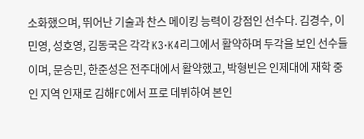소화했으며, 뛰어난 기술과 찬스 메이킹 능력이 강점인 선수다. 김경수, 이민영, 성호영, 김동국은 각각 K3‧K4리그에서 활약하며 두각을 보인 선수들이며, 문승민, 한준성은 전주대에서 활약했고, 박형빈은 인제대에 재학 중인 지역 인재로 김해FC에서 프로 데뷔하여 본인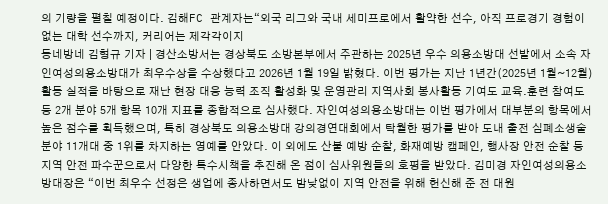의 기량을 펼칠 예정이다. 김해FC 관계자는“외국 리그와 국내 세미프로에서 활약한 선수, 아직 프로경기 경험이 없는 대학 선수까지, 커리어는 제각각이지
동네방네 김형규 기자 | 경산소방서는 경상북도 소방본부에서 주관하는 2025년 우수 의용소방대 선발에서 소속 자인여성의용소방대가 최우수상을 수상했다고 2026년 1월 19일 밝혔다. 이번 평가는 지난 1년간(2025년 1월~12월) 활동 실적을 바탕으로 재난 현장 대응 능력 조직 활성화 및 운영관리 지역사회 봉사활동 기여도 교육․훈련 참여도 등 2개 분야 5개 항목 10개 지표를 종합적으로 심사했다. 자인여성의용소방대는 이번 평가에서 대부분의 항목에서 높은 점수를 획득했으며, 특히 경상북도 의용소방대 강의경연대회에서 탁월한 평가를 받아 도내 출전 심폐소생술 분야 11개대 중 1위를 차지하는 영예를 안았다. 이 외에도 산불 예방 순찰, 화재예방 캠페인, 행사장 안전 순찰 등 지역 안전 파수꾼으로서 다양한 특수시책을 추진해 온 점이 심사위원들의 호평을 받았다. 김미경 자인여성의용소방대장은 “이번 최우수 선정은 생업에 종사하면서도 밤낮없이 지역 안전을 위해 헌신해 준 전 대원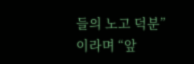들의 노고 덕분”이라며 “앞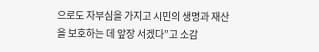으로도 자부심을 가지고 시민의 생명과 재산을 보호하는 데 앞장 서겠다”고 소감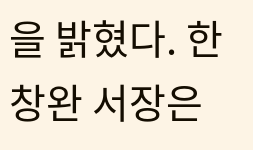을 밝혔다. 한창완 서장은